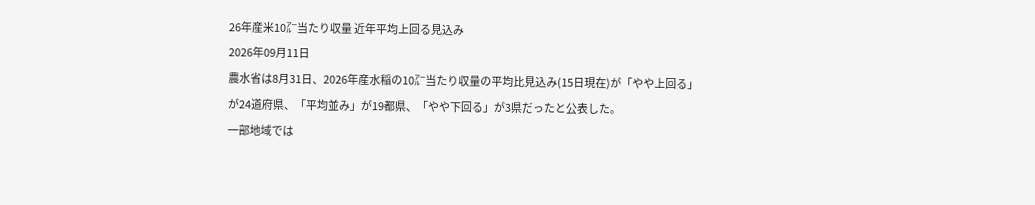26年産米10㌃当たり収量 近年平均上回る見込み
2026年09月11日
農水省は8月31日、2026年産水稲の10㌃当たり収量の平均比見込み(15日現在)が「やや上回る」が24道府県、「平均並み」が19都県、「やや下回る」が3県だったと公表した。
一部地域では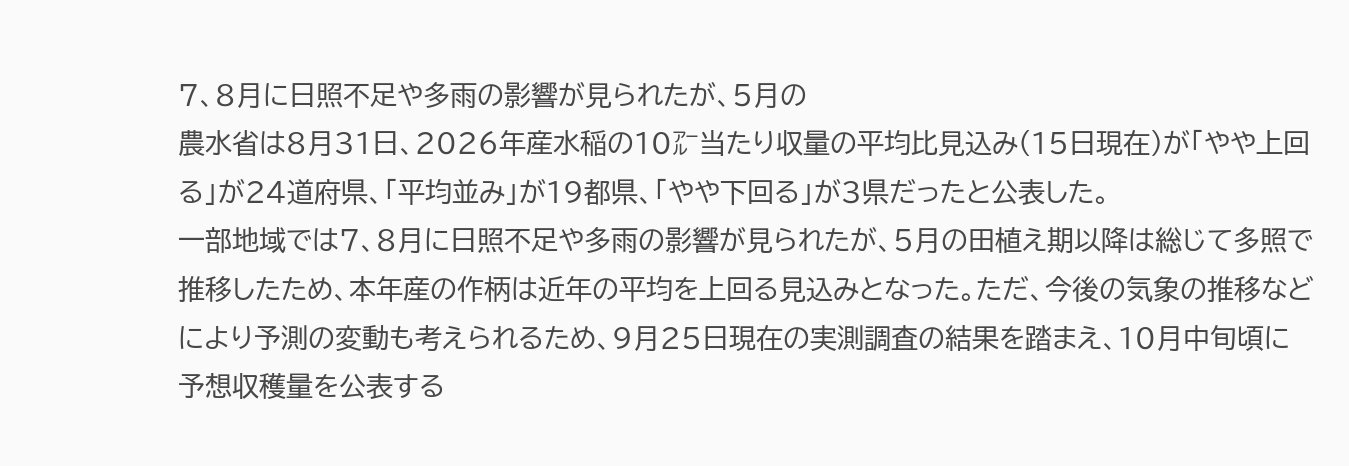7、8月に日照不足や多雨の影響が見られたが、5月の
農水省は8月31日、2026年産水稲の10㌃当たり収量の平均比見込み(15日現在)が「やや上回る」が24道府県、「平均並み」が19都県、「やや下回る」が3県だったと公表した。
一部地域では7、8月に日照不足や多雨の影響が見られたが、5月の田植え期以降は総じて多照で推移したため、本年産の作柄は近年の平均を上回る見込みとなった。ただ、今後の気象の推移などにより予測の変動も考えられるため、9月25日現在の実測調査の結果を踏まえ、10月中旬頃に予想収穫量を公表する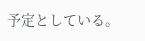予定としている。